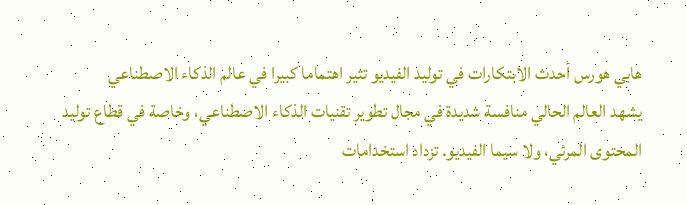هابي هورس أحدث الابتكارات في توليد الفيديو تثير اهتماما كبيرا في عالم الذكاء الاصطناعي
يشهد العالم الحالي منافسة شديدة في مجال تطوير تقنيات الذكاء الاصطناعي، وخاصة في قطاع توليد المحتوى المرئي، ولا سيما الفيديو. تزداد استخدامات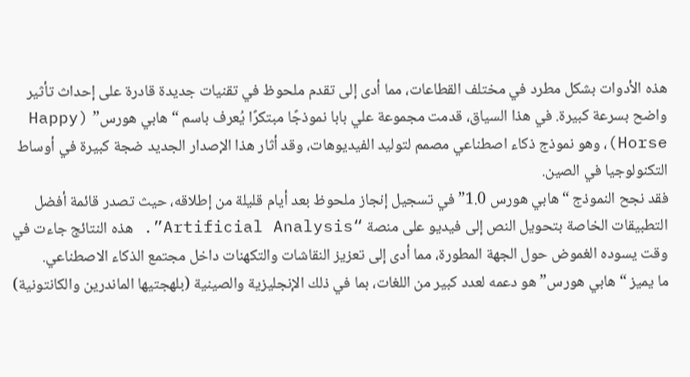هذه الأدوات بشكل مطرد في مختلف القطاعات، مما أدى إلى تقدم ملحوظ في تقنيات جديدة قادرة على إحداث تأثير واضح بسرعة كبيرة. في هذا السياق، قدمت مجموعة علي بابا نموذجًا مبتكرًا يُعرف باسم “هابي هورس” (Happy Horse)، وهو نموذج ذكاء اصطناعي مصمم لتوليد الفيديوهات، وقد أثار هذا الإصدار الجديد ضجة كبيرة في أوساط التكنولوجيا في الصين.
فقد نجح النموذج “هابي هورس 1.0” في تسجيل إنجاز ملحوظ بعد أيام قليلة من إطلاقه، حيث تصدر قائمة أفضل التطبيقات الخاصة بتحويل النص إلى فيديو على منصة “Artificial Analysis”. هذه النتائج جاءت في وقت يسوده الغموض حول الجهة المطورة، مما أدى إلى تعزيز النقاشات والتكهنات داخل مجتمع الذكاء الاصطناعي.
ما يميز “هابي هورس” هو دعمه لعدد كبير من اللغات، بما في ذلك الإنجليزية والصينية (بلهجتيها الماندرين والكانتونية)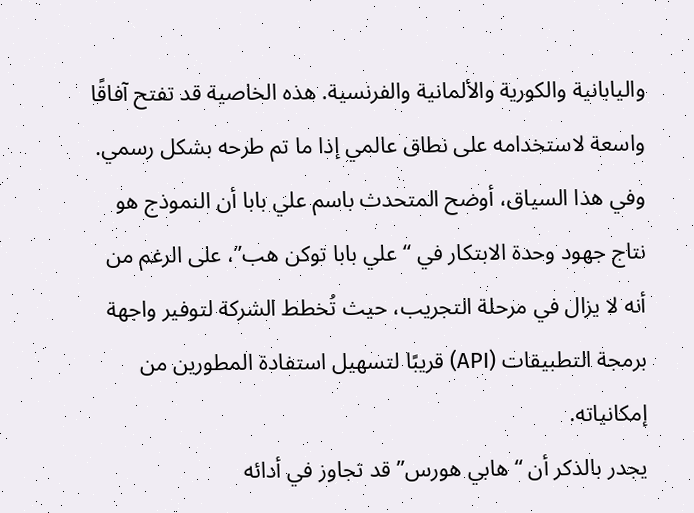واليابانية والكورية والألمانية والفرنسية. هذه الخاصية قد تفتح آفاقًا واسعة لاستخدامه على نطاق عالمي إذا ما تم طرحه بشكل رسمي. وفي هذا السياق، أوضح المتحدث باسم علي بابا أن النموذج هو نتاج جهود وحدة الابتكار في “علي بابا توكن هب”، على الرغم من أنه لا يزال في مرحلة التجريب، حيث تُخطط الشركة لتوفير واجهة برمجة التطبيقات (API) قريبًا لتسهيل استفادة المطورين من إمكانياته.
يجدر بالذكر أن “هابي هورس” قد تجاوز في أدائه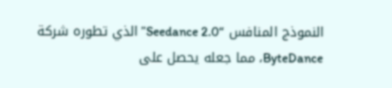النموذج المنافس “Seedance 2.0” الذي تطوره شركة ByteDance، مما جعله يحصل على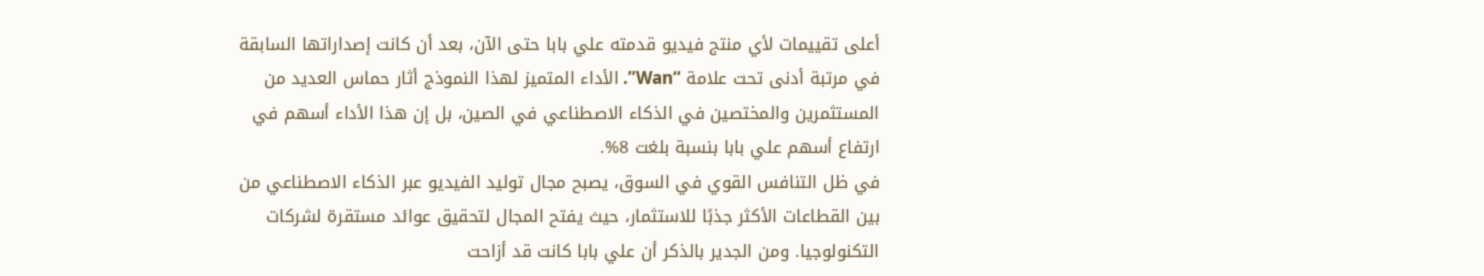أعلى تقييمات لأي منتج فيديو قدمته علي بابا حتى الآن، بعد أن كانت إصداراتها السابقة في مرتبة أدنى تحت علامة “Wan”. الأداء المتميز لهذا النموذج أثار حماس العديد من المستثمرين والمختصين في الذكاء الاصطناعي في الصين، بل إن هذا الأداء أسهم في ارتفاع أسهم علي بابا بنسبة بلغت 8%.
في ظل التنافس القوي في السوق، يصبح مجال توليد الفيديو عبر الذكاء الاصطناعي من بين القطاعات الأكثر جذبًا للاستثمار، حيث يفتح المجال لتحقيق عوائد مستقرة لشركات التكنولوجيا. ومن الجدير بالذكر أن علي بابا كانت قد أزاحت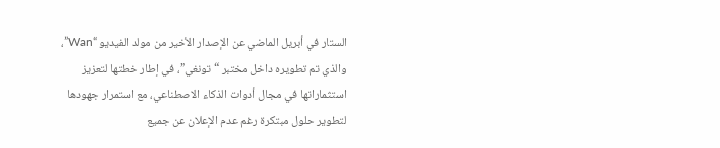الستار في أبريل الماضي عن الإصدار الأخير من مولد الفيديو “Wan”، والذي تم تطويره داخل مختبر “تونغي”، في إطار خطتها لتعزيز استثماراتها في مجال أدوات الذكاء الاصطناعي، مع استمرار جهودها لتطوير حلول مبتكرة رغم عدم الإعلان عن جميع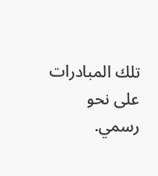تلك المبادرات على نحو رسمي.